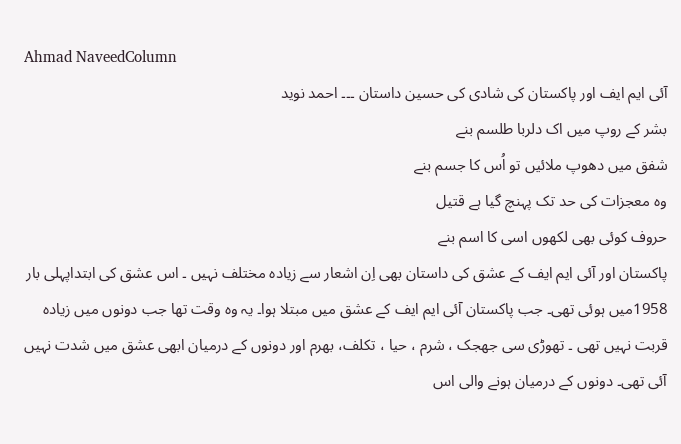Ahmad NaveedColumn
آئی ایم ایف اور پاکستان کی شادی کی حسین داستان ۔۔۔ احمد نوید
بشر کے روپ میں اک دلربا طلسم بنے
شفق میں دھوپ ملائیں تو اُس کا جسم بنے
وہ معجزات کی حد تک پہنچ گیا ہے قتیل
حروف کوئی بھی لکھوں اسی کا اسم بنے
پاکستان اور آئی ایم ایف کے عشق کی داستان بھی اِن اشعار سے زیادہ مختلف نہیں ۔ اس عشق کی ابتداپہلی بار 1958میں ہوئی تھی۔ جب پاکستان آئی ایم ایف کے عشق میں مبتلا ہوا۔ یہ وہ وقت تھا جب دونوں میں زیادہ قربت نہیں تھی ۔ تھوڑی سی جھجک ، شرم ، حیا ، تکلف، بھرم اور دونوں کے درمیان ابھی عشق میں شدت نہیں آئی تھی۔ دونوں کے درمیان ہونے والی اس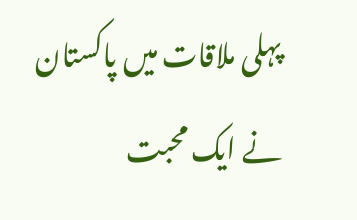پہلی ملاقات میں پاکستان نے ایک محبت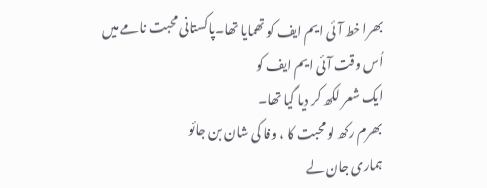بھرا خط آئی ایم ایف کو تھمایا تھا۔پاکستانی محبت نامے میں اُس وقت آئی ایم ایف کو
ایک شعر لکھ کر دیا گیا تھا۔
بھرم رکھ لو محبت کا ، وفا کی شان بن جائو
ہماری جان لے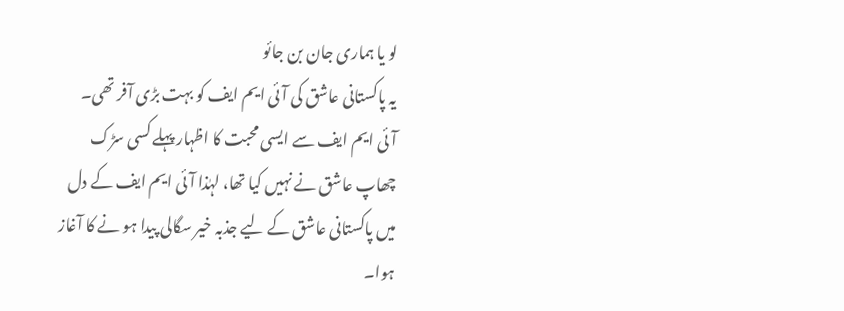لو یا ہماری جان بن جائو
یہ پاکستانی عاشق کی آئی ایم ایف کو بہت بڑی آفر تھی۔ آئی ایم ایف سے ایسی محبت کا اظہار پہلے کسی سڑک چھاپ عاشق نے نہیں کیا تھا، لہٰذا آئی ایم ایف کے دل میں پاکستانی عاشق کے لیے جذبہ خیر سگالی پیدا ہو نے کا آغاز ہوا۔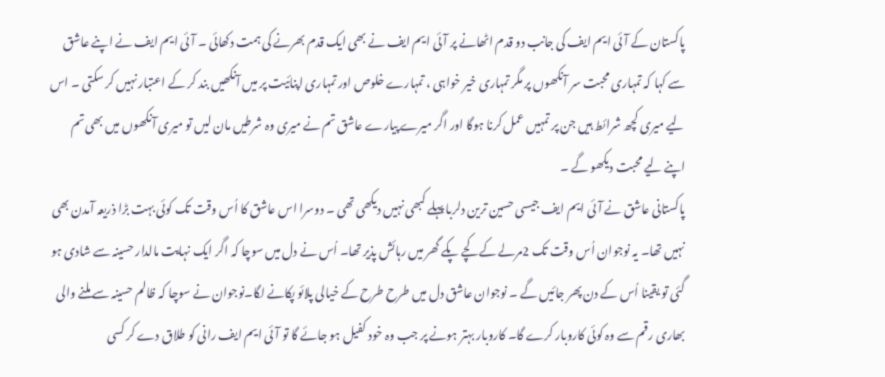پاکستان کے آئی ایم ایف کی جانب دو قدم اٹھانے پر آئی ایم ایف نے بھی ایک قدم بھرنے کی ہمت دکھائی ۔ آئی ایم ایف نے اپنے عاشق سے کہا کہ تمہاری محبت سر آنکھوں پر مگر تمہاری خیر خواہی ، تمہارے خلوص اور تمہاری اپنائیت پر میں آنکھیں بند کر کے اعتبار نہیں کر سکتی ۔ اس لیے میری کچھ شرائط ہیں جن پر تمہیں عمل کرنا ہوگا اور اگر میرے پیارے عاشق تم نے میری وہ شرطیں مان لیں تو میری آنکھوں میں بھی تم اپنے لیے محبت دیکھو گے ۔
پاکستانی عاشق نے آئی ایم ایف جیسی حسین ترین دلربا پہلے کبھی نہیں دیکھی تھی ۔ دوسرا اس عاشق کا اُس وقت تک کوئی بہت بڑا ذریعہ آمدن بھی نہیں تھا۔ یہ نوجوان اُس وقت تک 2مرلے کے کچے پکے گھر میں رہائش پذیر تھا۔ اُس نے دل میں سوچا کہ اگر ایک نہایت مالدار حسینہ سے شادی ہو گئی تو یقینا اُس کے دن پھر جائیں گے ۔ نوجوان عاشق دل میں طرح طرح کے خیالی پلائو پکانے لگا۔نوجوان نے سوچا کہ ظالم حسینہ سے ملنے والی بھاری رقم سے وہ کوئی کاروبار کرے گا۔ کاروبار بہتر ہونے پر جب وہ خود کفیل ہو جائے گا تو آئی ایم ایف رانی کو طلاق دے کر کسی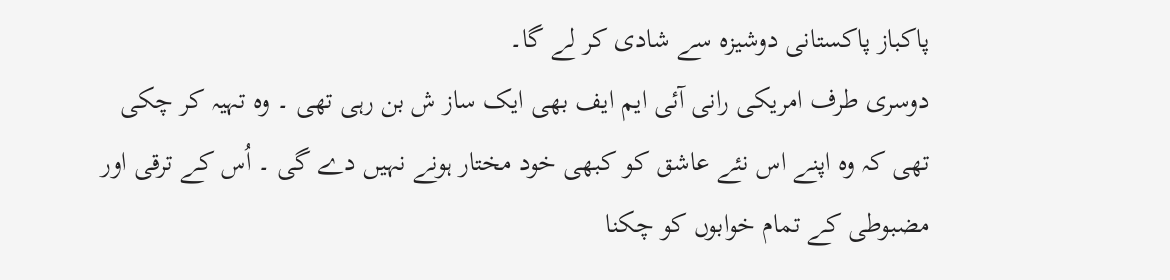پاکباز پاکستانی دوشیزہ سے شادی کر لے گا۔
دوسری طرف امریکی رانی آئی ایم ایف بھی ایک ساز ش بن رہی تھی ۔ وہ تہیہ کر چکی تھی کہ وہ اپنے اس نئے عاشق کو کبھی خود مختار ہونے نہیں دے گی ۔ اُس کے ترقی اور مضبوطی کے تمام خوابوں کو چکنا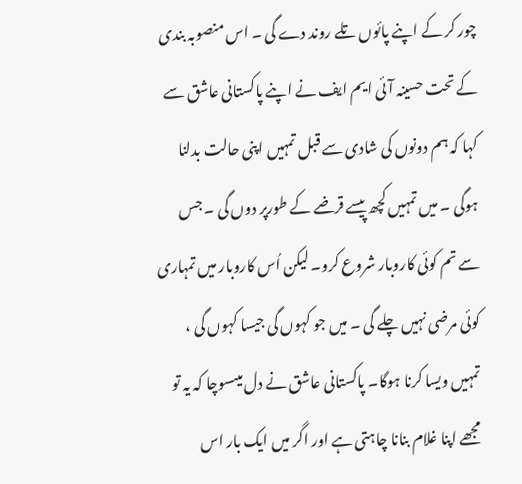چور کر کے اپنے پائوں تلے روند دے گی ۔ اس منصوبہ بندی کے تحت حسینہ آئی ایم ایف نے اپنے پاکستانی عاشق سے کہا کہ ہم دونوں کی شادی سے قبل تمہیں اپنی حالت بدلنا ہوگی ۔ میں تمہیں کچھ پیسے قرضے کے طورپر دوں گی ۔ جس سے تم کوئی کاروبار شروع کرو۔ لیکن اُس کاروبار میں تمہاری کوئی مرضی نہیں چلے گی ۔ میں جو کہوں گی جیسا کہوں گی ، تمہیں ویسا کرنا ہوگا۔ پاکستانی عاشق نے دل میںسوچا کہ یہ تو مجھے اپنا غلام بنانا چاہتی ہے اور اگر میں ایک بار اس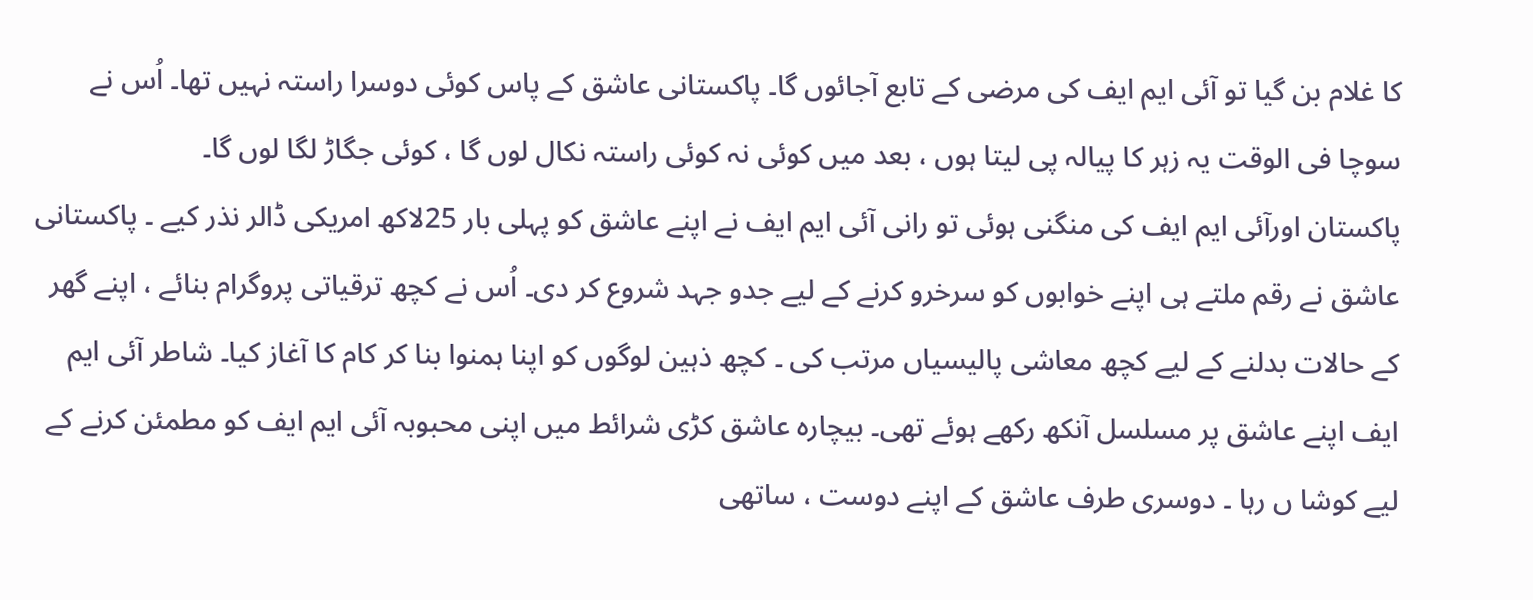کا غلام بن گیا تو آئی ایم ایف کی مرضی کے تابع آجائوں گا۔ پاکستانی عاشق کے پاس کوئی دوسرا راستہ نہیں تھا۔ اُس نے سوچا فی الوقت یہ زہر کا پیالہ پی لیتا ہوں ، بعد میں کوئی نہ کوئی راستہ نکال لوں گا ، کوئی جگاڑ لگا لوں گا۔
پاکستان اورآئی ایم ایف کی منگنی ہوئی تو رانی آئی ایم ایف نے اپنے عاشق کو پہلی بار 25لاکھ امریکی ڈالر نذر کیے ۔ پاکستانی عاشق نے رقم ملتے ہی اپنے خوابوں کو سرخرو کرنے کے لیے جدو جہد شروع کر دی۔ اُس نے کچھ ترقیاتی پروگرام بنائے ، اپنے گھر کے حالات بدلنے کے لیے کچھ معاشی پالیسیاں مرتب کی ۔ کچھ ذہین لوگوں کو اپنا ہمنوا بنا کر کام کا آغاز کیا۔ شاطر آئی ایم ایف اپنے عاشق پر مسلسل آنکھ رکھے ہوئے تھی۔ بیچارہ عاشق کڑی شرائط میں اپنی محبوبہ آئی ایم ایف کو مطمئن کرنے کے لیے کوشا ں رہا ۔ دوسری طرف عاشق کے اپنے دوست ، ساتھی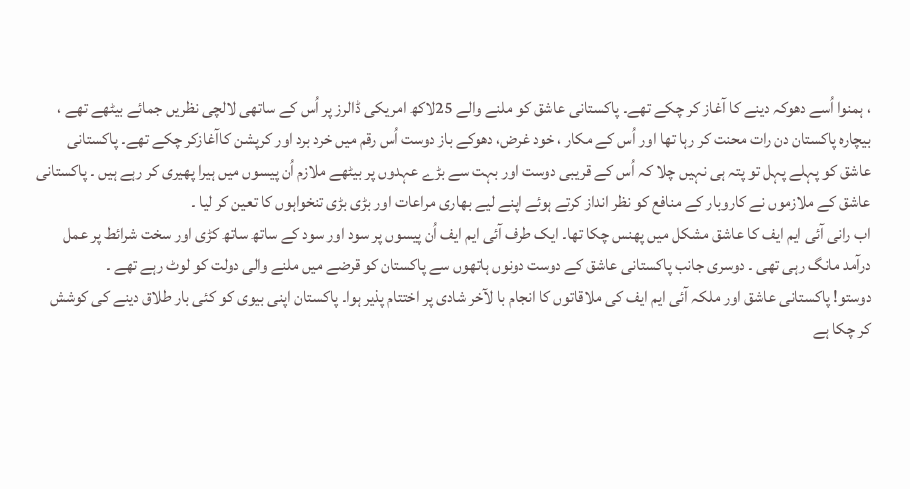، ہمنوا اُسے دھوکہ دینے کا آغاز کر چکے تھے۔ پاکستانی عاشق کو ملنے والے 25لاکھ امریکی ڈالرز پر اُس کے ساتھی لالچی نظریں جمائے بیٹھے تھے ، بیچارہ پاکستان دن رات محنت کر رہا تھا اور اُس کے مکار ، خود غرض، دھوکے باز دوست اُس رقم میں خرد برد اور کرپشن کاآغازکر چکے تھے۔ پاکستانی عاشق کو پہلے پہل تو پتہ ہی نہیں چلا کہ اُس کے قریبی دوست اور بہت سے بڑے عہدوں پر بیٹھے ملازم اُن پیسوں میں ہیرا پھیری کر رہے ہیں ۔ پاکستانی عاشق کے ملازموں نے کاروبار کے منافع کو نظر انداز کرتے ہوئے اپنے لیے بھاری مراعات اور بڑی بڑی تنخواہوں کا تعین کر لیا ۔
اب رانی آئی ایم ایف کا عاشق مشکل میں پھنس چکا تھا۔ ایک طرف آئی ایم ایف اُن پیسوں پر سود اور سود کے ساتھ ساتھ کڑی اور سخت شرائط پر عمل درآمد مانگ رہی تھی ۔ دوسری جانب پاکستانی عاشق کے دوست دونوں ہاتھوں سے پاکستان کو قرضے میں ملنے والی دولت کو لوٹ رہے تھے ۔
دوستو! پاکستانی عاشق اور ملکہ آئی ایم ایف کی ملاقاتوں کا انجام با لآخر شادی پر اختتام پذیر ہوا۔ پاکستان اپنی بیوی کو کئی بار طلاق دینے کی کوشش کر چکا ہے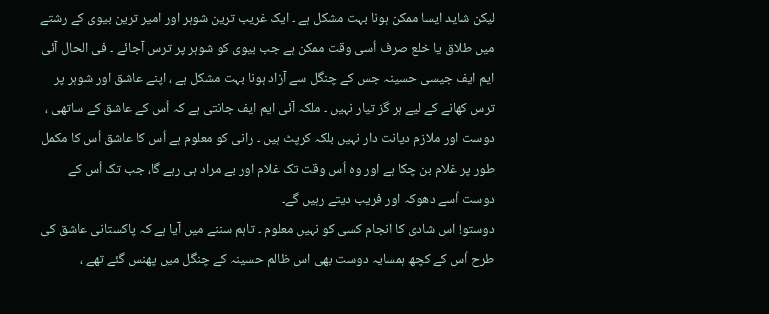لیکن شاید ایسا ممکن ہونا بہت مشکل ہے ۔ ایک غریب ترین شوہر اور امیر ترین بیوی کے رشتے میں طلاق یا خلع صرف اُسی وقت ممکن ہے جب بیوی کو شوہر پر ترس آجائے ۔ فی الحال آئی ایم ایف جیسی حسینہ جس کے چنگل سے آزاد ہونا بہت مشکل ہے ، اپنے عاشق اور شوہر پر ترس کھانے کے لیے ہر گز تیار نہیں ۔ ملکہ آئی ایم ایف جانتی ہے کہ اُس کے عاشق کے ساتھی ، دوست اور ملازم دیانت دار نہیں بلکہ کرپٹ ہیں ۔ رانی کو معلوم ہے اُس کا عاشق اُس کا مکمل طور پر غلام بن چکا ہے اور وہ اُس وقت تک غلام اور بے مراد ہی رہے گا، جب تک اُس کے دوست اُسے دھوکہ اور فریب دیتے رہیں گے۔
دوستو! اس شادی کا انجام کسی کو نہیں معلوم ۔ تاہم سننے میں آیا ہے کہ پاکستانی عاشق کی طرح اُس کے کچھ ہمسایہ دوست بھی اس ظالم حسینہ کے چنگل میں پھنس گئے تھے ،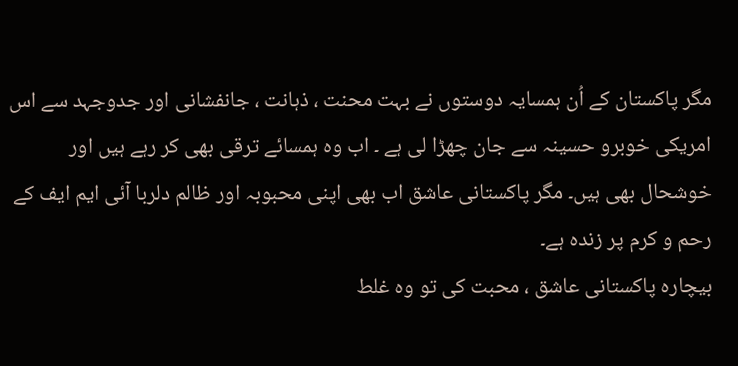مگر پاکستان کے اُن ہمسایہ دوستوں نے بہت محنت ، ذہانت ، جانفشانی اور جدوجہد سے اس امریکی خوبرو حسینہ سے جان چھڑا لی ہے ۔ اب وہ ہمسائے ترقی بھی کر رہے ہیں اور خوشحال بھی ہیں۔ مگر پاکستانی عاشق اب بھی اپنی محبوبہ اور ظالم دلربا آئی ایم ایف کے رحم و کرم پر زندہ ہے۔
بیچارہ پاکستانی عاشق ، محبت کی تو وہ غلط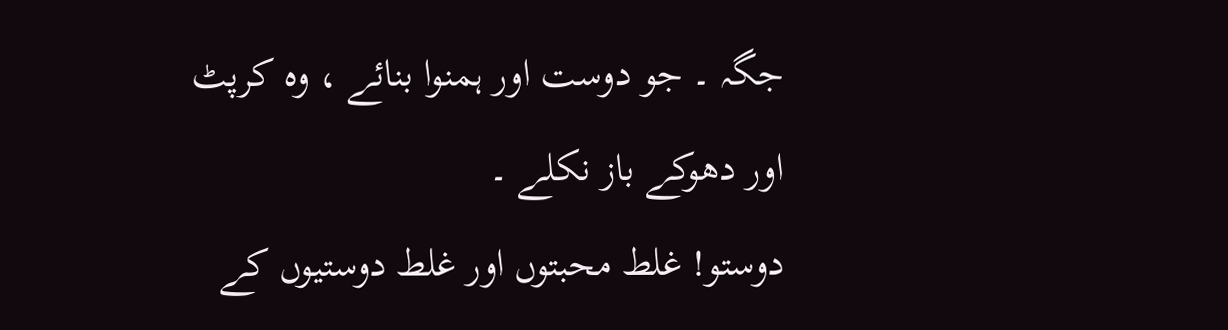جگہ ۔ جو دوست اور ہمنوا بنائے ، وہ کرپٹ اور دھوکے باز نکلے ۔
دوستو! غلط محبتوں اور غلط دوستیوں کے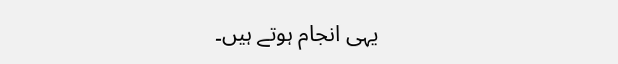یہی انجام ہوتے ہیں۔